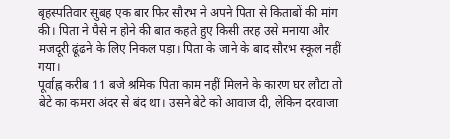बृहस्पतिवार सुबह एक बार फिर सौरभ ने अपने पिता से किताबों की मांग की। पिता ने पैसे न होने की बात कहते हुए किसी तरह उसे मनाया और मजदूरी ढूंढने के लिए निकल पड़ा। पिता के जाने के बाद सौरभ स्कूल नहीं गया।
पूर्वाह्न करीब 11 बजे श्रमिक पिता काम नहीं मिलने के कारण घर लौटा तो बेटे का कमरा अंदर से बंद था। उसने बेटे को आवाज दी, लेकिन दरवाजा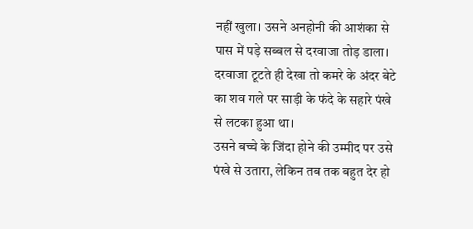नहीं खुला। उसने अनहोनी की आशंका से पास में पड़े सब्बल से दरवाजा तोड़ डाला। दरवाजा टूटते ही देखा तो कमरे के अंदर बेटे का शव गले पर साड़ी के फंदे के सहारे पंखे से लटका हुआ था।
उसने बच्चे के जिंदा होने की उम्मीद पर उसे पंखे से उतारा, लेकिन तब तक बहुत देर हो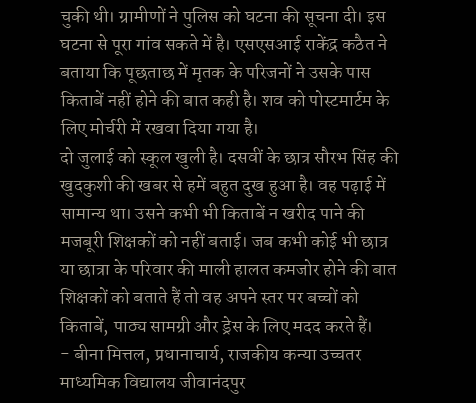चुकी थी। ग्रामीणों ने पुलिस को घटना की सूचना दी। इस घटना से पूरा गांव सकते में है। एसएसआई राकेंद्र कठैत ने बताया कि पूछताछ में मृतक के परिजनों ने उसके पास किताबें नहीं होने की बात कही है। शव को पोस्टमार्टम के लिए मोर्चरी में रखवा दिया गया है।
दो जुलाई को स्कूल खुली है। दसवीं के छात्र सौरभ सिंह की खुदकुशी की खबर से हमें बहुत दुख हुआ है। वह पढ़ाई में सामान्य था। उसने कभी भी किताबें न खरीद पाने की मजबूरी शिक्षकों को नहीं बताई। जब कभी कोई भी छात्र या छात्रा के परिवार की माली हालत कमजोर होने की बात शिक्षकों को बताते हैं तो वह अपने स्तर पर बच्चों को किताबें, पाठ्य सामग्री और ड्रेस के लिए मदद करते हैं।
- बीना मित्तल, प्रधानाचार्य, राजकीय कन्या उच्चतर माध्यमिक विद्यालय जीवानंदपुर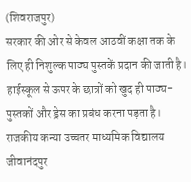(शिवराजपुर)
सरकार की ओर से केवल आठवीं कक्षा तक के लिए ही निशुल्क पाठ्य पुस्तकें प्रदान की जाती है। हाईस्कूल से ऊपर के छात्रों को खुद ही पाठ्य-पुस्तकों और ड्रेस का प्रबंध करना पड़ता है। राजकीय कन्या उच्चतर माध्यमिक विद्यालय जीवानंदपुर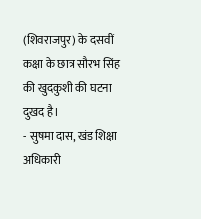(शिवराजपुर) के दसवीं कक्षा के छात्र सौरभ सिंह की खुदकुशी की घटना दुखद है।
- सुषमा दास, खंड शिक्षा अधिकारी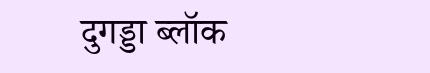दुगड्डा ब्लॉक